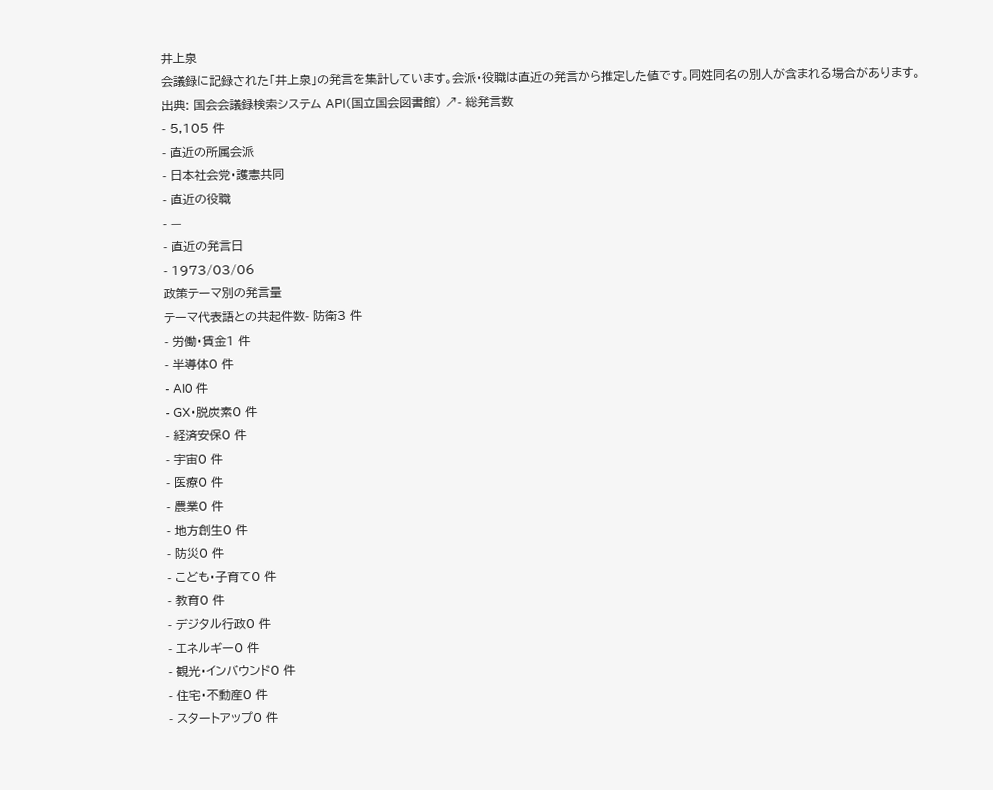井上泉
会議録に記録された「井上泉」の発言を集計しています。会派・役職は直近の発言から推定した値です。同姓同名の別人が含まれる場合があります。
出典: 国会会議録検索システム API(国立国会図書館) ↗- 総発言数
- 5,105 件
- 直近の所属会派
- 日本社会党・護憲共同
- 直近の役職
- —
- 直近の発言日
- 1973/03/06
政策テーマ別の発言量
テーマ代表語との共起件数- 防衛3 件
- 労働・賃金1 件
- 半導体0 件
- AI0 件
- GX・脱炭素0 件
- 経済安保0 件
- 宇宙0 件
- 医療0 件
- 農業0 件
- 地方創生0 件
- 防災0 件
- こども・子育て0 件
- 教育0 件
- デジタル行政0 件
- エネルギー0 件
- 観光・インバウンド0 件
- 住宅・不動産0 件
- スタートアップ0 件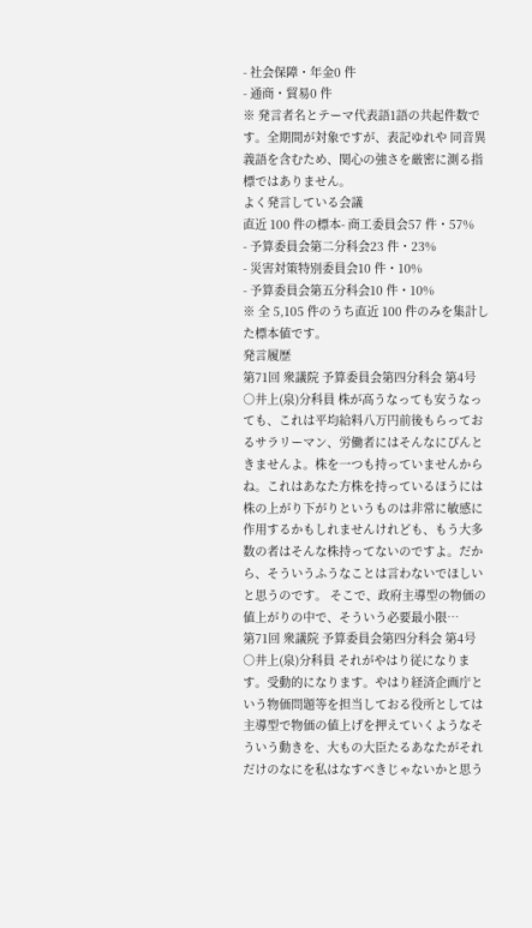- 社会保障・年金0 件
- 通商・貿易0 件
※ 発言者名とテーマ代表語1語の共起件数です。全期間が対象ですが、表記ゆれや 同音異義語を含むため、関心の強さを厳密に測る指標ではありません。
よく発言している会議
直近 100 件の標本- 商工委員会57 件・57%
- 予算委員会第二分科会23 件・23%
- 災害対策特別委員会10 件・10%
- 予算委員会第五分科会10 件・10%
※ 全 5,105 件のうち直近 100 件のみを集計した標本値です。
発言履歴
第71回 衆議院 予算委員会第四分科会 第4号
○井上(泉)分科員 株が高うなっても安うなっても、これは平均給料八万円前後もらっておるサラリーマン、労働者にはそんなにぴんときませんよ。株を一つも持っていませんからね。これはあなた方株を持っているほうには株の上がり下がりというものは非常に敏感に作用するかもしれませんけれども、もう大多数の者はそんな株持ってないのですよ。だから、そういうふうなことは言わないでほしいと思うのです。 そこで、政府主導型の物価の値上がりの中で、そういう必要最小限…
第71回 衆議院 予算委員会第四分科会 第4号
○井上(泉)分科員 それがやはり従になります。受動的になります。やはり経済企画庁という物価問題等を担当しておる役所としては主導型で物価の値上げを押えていくようなそういう動きを、大もの大臣たるあなたがそれだけのなにを私はなすべきじゃないかと思う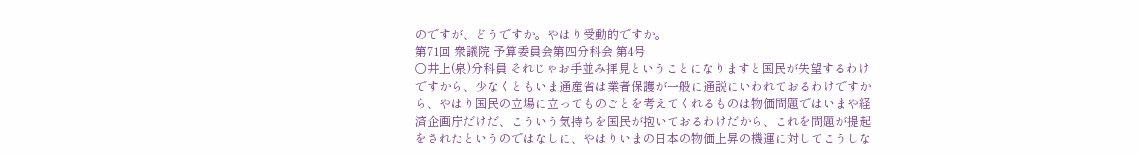のですが、どうですか。やはり受動的ですか。
第71回 衆議院 予算委員会第四分科会 第4号
○井上(泉)分科員 それじゃお手並み拝見ということになりますと国民が失望するわけですから、少なくともいま通産省は業者保護が一般に通説にいわれておるわけですから、やはり国民の立場に立ってものごとを考えてくれるものは物価問題ではいまや経済企画庁だけだ、こういう気持ちを国民が抱いておるわけだから、これを問題が提起をされたというのではなしに、やはりいまの日本の物価上昇の機運に対してこうしな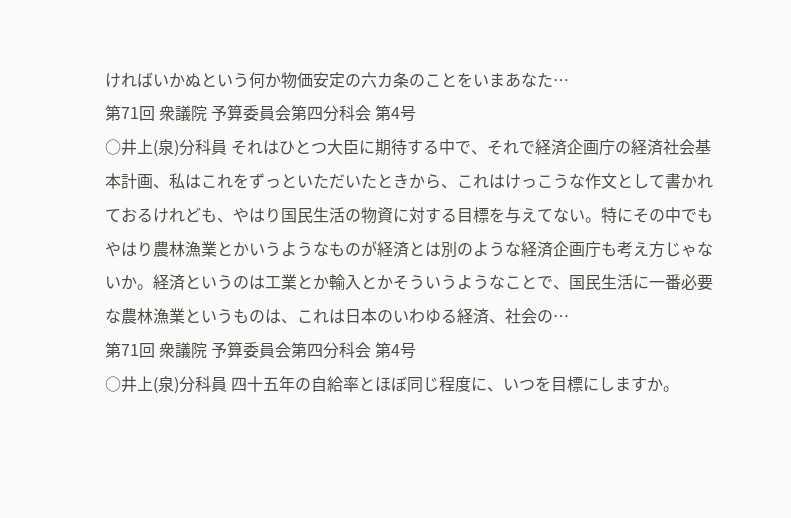ければいかぬという何か物価安定の六カ条のことをいまあなた…
第71回 衆議院 予算委員会第四分科会 第4号
○井上(泉)分科員 それはひとつ大臣に期待する中で、それで経済企画庁の経済社会基本計画、私はこれをずっといただいたときから、これはけっこうな作文として書かれておるけれども、やはり国民生活の物資に対する目標を与えてない。特にその中でもやはり農林漁業とかいうようなものが経済とは別のような経済企画庁も考え方じゃないか。経済というのは工業とか輸入とかそういうようなことで、国民生活に一番必要な農林漁業というものは、これは日本のいわゆる経済、社会の…
第71回 衆議院 予算委員会第四分科会 第4号
○井上(泉)分科員 四十五年の自給率とほぼ同じ程度に、いつを目標にしますか。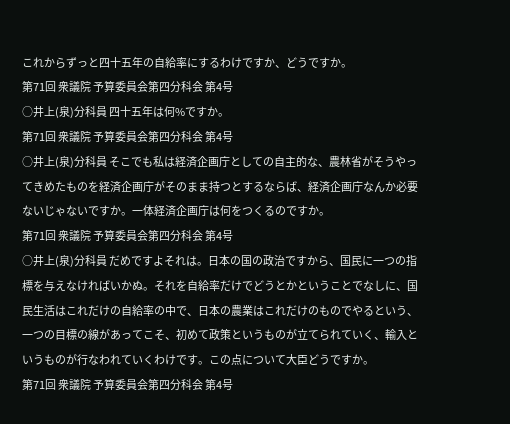これからずっと四十五年の自給率にするわけですか、どうですか。
第71回 衆議院 予算委員会第四分科会 第4号
○井上(泉)分科員 四十五年は何%ですか。
第71回 衆議院 予算委員会第四分科会 第4号
○井上(泉)分科員 そこでも私は経済企画庁としての自主的な、農林省がそうやってきめたものを経済企画庁がそのまま持つとするならば、経済企画庁なんか必要ないじゃないですか。一体経済企画庁は何をつくるのですか。
第71回 衆議院 予算委員会第四分科会 第4号
○井上(泉)分科員 だめですよそれは。日本の国の政治ですから、国民に一つの指標を与えなければいかぬ。それを自給率だけでどうとかということでなしに、国民生活はこれだけの自給率の中で、日本の農業はこれだけのものでやるという、一つの目標の線があってこそ、初めて政策というものが立てられていく、輸入というものが行なわれていくわけです。この点について大臣どうですか。
第71回 衆議院 予算委員会第四分科会 第4号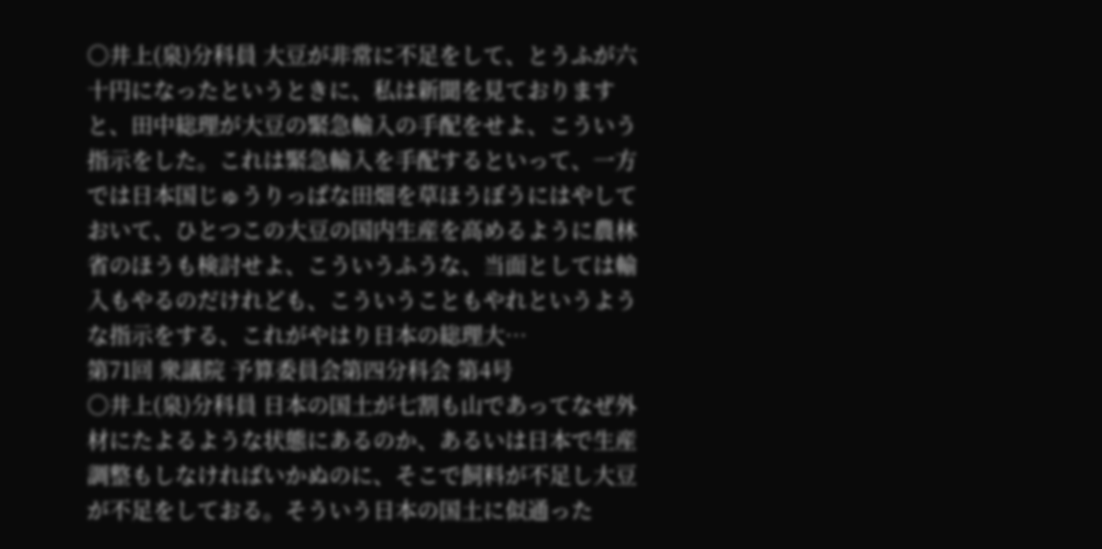○井上(泉)分科員 大豆が非常に不足をして、とうふが六十円になったというときに、私は新聞を見ておりますと、田中総理が大豆の緊急輸入の手配をせよ、こういう指示をした。これは緊急輸入を手配するといって、一方では日本国じゅうりっぱな田畑を草ほうぼうにはやしておいて、ひとつこの大豆の国内生産を高めるように農林省のほうも検討せよ、こういうふうな、当面としては輸入もやるのだけれども、こういうこともやれというような指示をする、これがやはり日本の総理大…
第71回 衆議院 予算委員会第四分科会 第4号
○井上(泉)分科員 日本の国土が七割も山であってなぜ外材にたよるような状態にあるのか、あるいは日本で生産調整もしなければいかぬのに、そこで飼料が不足し大豆が不足をしておる。そういう日本の国土に似通った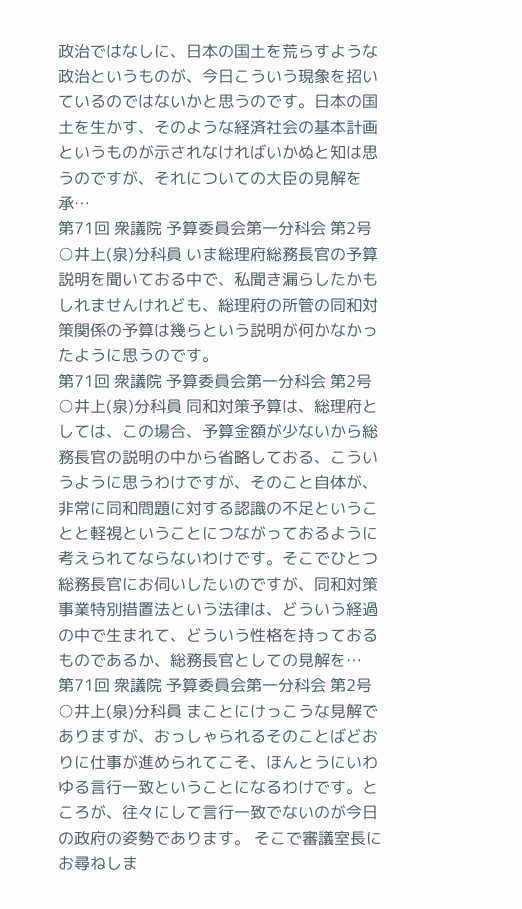政治ではなしに、日本の国土を荒らすような政治というものが、今日こういう現象を招いているのではないかと思うのです。日本の国土を生かす、そのような経済社会の基本計画というものが示されなければいかぬと知は思うのですが、それについての大臣の見解を承…
第71回 衆議院 予算委員会第一分科会 第2号
○井上(泉)分科員 いま総理府総務長官の予算説明を聞いておる中で、私聞き漏らしたかもしれませんけれども、総理府の所管の同和対策関係の予算は幾らという説明が何かなかったように思うのです。
第71回 衆議院 予算委員会第一分科会 第2号
○井上(泉)分科員 同和対策予算は、総理府としては、この場合、予算金額が少ないから総務長官の説明の中から省略しておる、こういうように思うわけですが、そのこと自体が、非常に同和問題に対する認識の不足ということと軽視ということにつながっておるように考えられてならないわけです。そこでひとつ総務長官にお伺いしたいのですが、同和対策事業特別措置法という法律は、どういう経過の中で生まれて、どういう性格を持っておるものであるか、総務長官としての見解を…
第71回 衆議院 予算委員会第一分科会 第2号
○井上(泉)分科員 まことにけっこうな見解でありますが、おっしゃられるそのことばどおりに仕事が進められてこそ、ほんとうにいわゆる言行一致ということになるわけです。ところが、往々にして言行一致でないのが今日の政府の姿勢であります。 そこで審議室長にお尋ねしま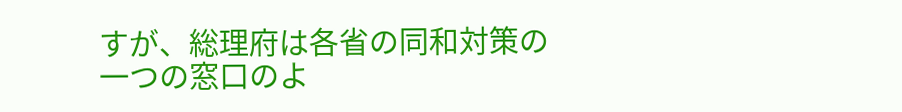すが、総理府は各省の同和対策の一つの窓口のよ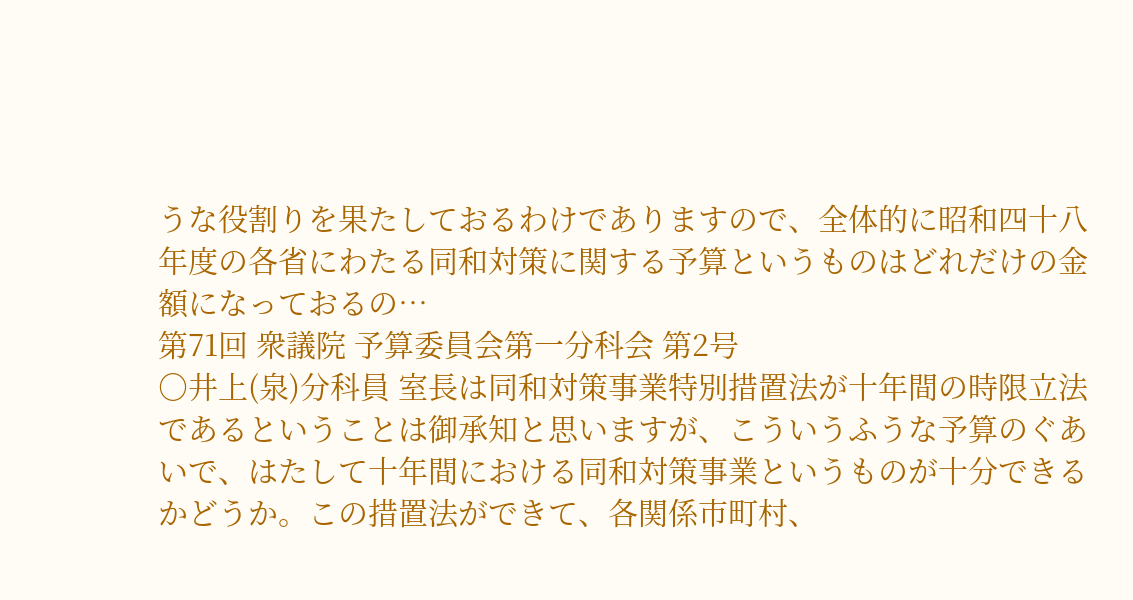うな役割りを果たしておるわけでありますので、全体的に昭和四十八年度の各省にわたる同和対策に関する予算というものはどれだけの金額になっておるの…
第71回 衆議院 予算委員会第一分科会 第2号
○井上(泉)分科員 室長は同和対策事業特別措置法が十年間の時限立法であるということは御承知と思いますが、こういうふうな予算のぐあいで、はたして十年間における同和対策事業というものが十分できるかどうか。この措置法ができて、各関係市町村、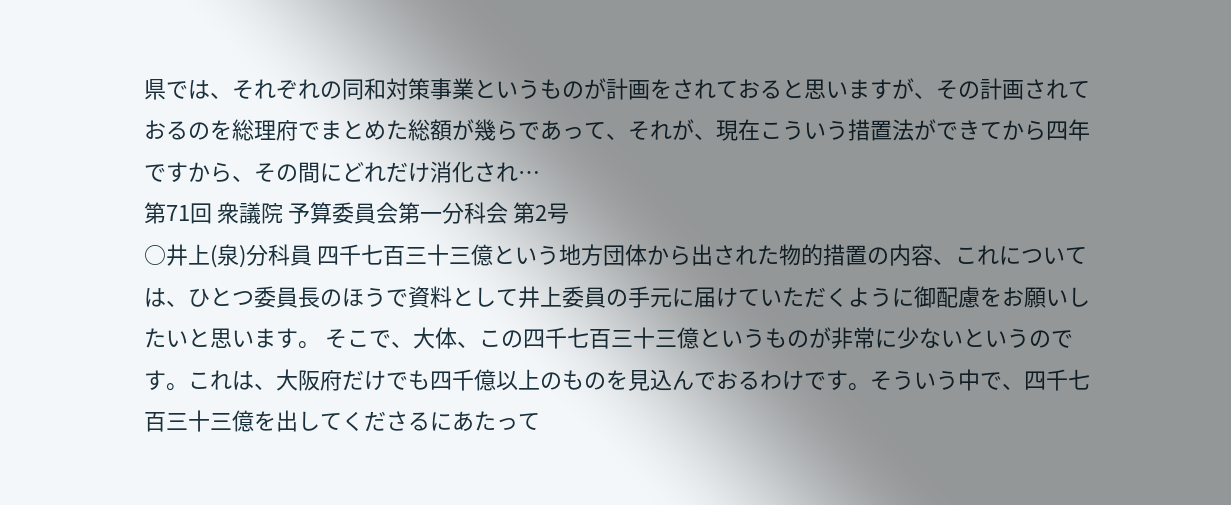県では、それぞれの同和対策事業というものが計画をされておると思いますが、その計画されておるのを総理府でまとめた総額が幾らであって、それが、現在こういう措置法ができてから四年ですから、その間にどれだけ消化され…
第71回 衆議院 予算委員会第一分科会 第2号
○井上(泉)分科員 四千七百三十三億という地方団体から出された物的措置の内容、これについては、ひとつ委員長のほうで資料として井上委員の手元に届けていただくように御配慮をお願いしたいと思います。 そこで、大体、この四千七百三十三億というものが非常に少ないというのです。これは、大阪府だけでも四千億以上のものを見込んでおるわけです。そういう中で、四千七百三十三億を出してくださるにあたって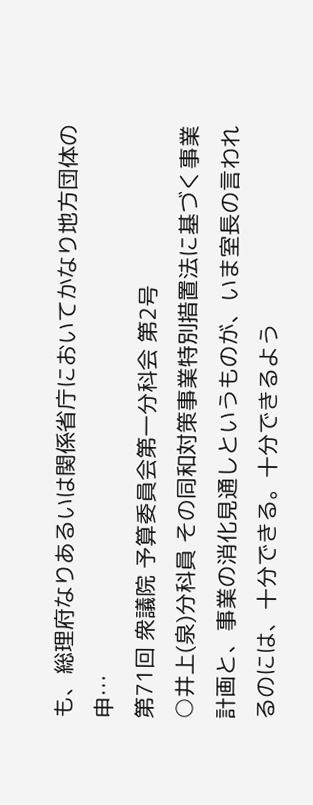も、総理府なりあるいは関係省庁においてかなり地方団体の申…
第71回 衆議院 予算委員会第一分科会 第2号
○井上(泉)分科員 その同和対策事業特別措置法に基づく事業計画と、事業の消化見通しというものが、いま室長の言われるのには、十分できる。十分できるよう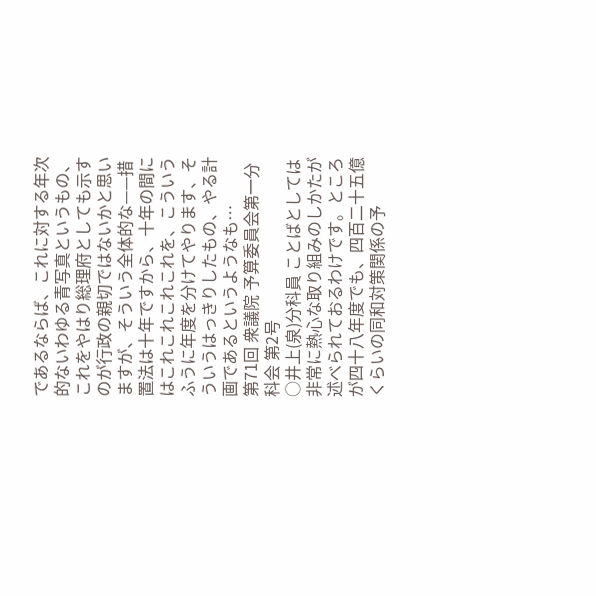であるならば、これに対する年次的ないわゆる青写真というもの、これをやはり総理府としても示すのが行政の親切ではないかと思いますが、そういう全体的な——措置法は十年ですから、十年の間にはこれこれこれこれを、こういうふうに年度を分けてやります、そういうはっきりしたもの、やる計画であるというようなも…
第71回 衆議院 予算委員会第一分科会 第2号
○井上(泉)分科員 ことばとしては非常に熱心な取り組みのしかたが述べられておるわけです。ところが四十八年度でも、四百二十五億くらいの同和対策関係の予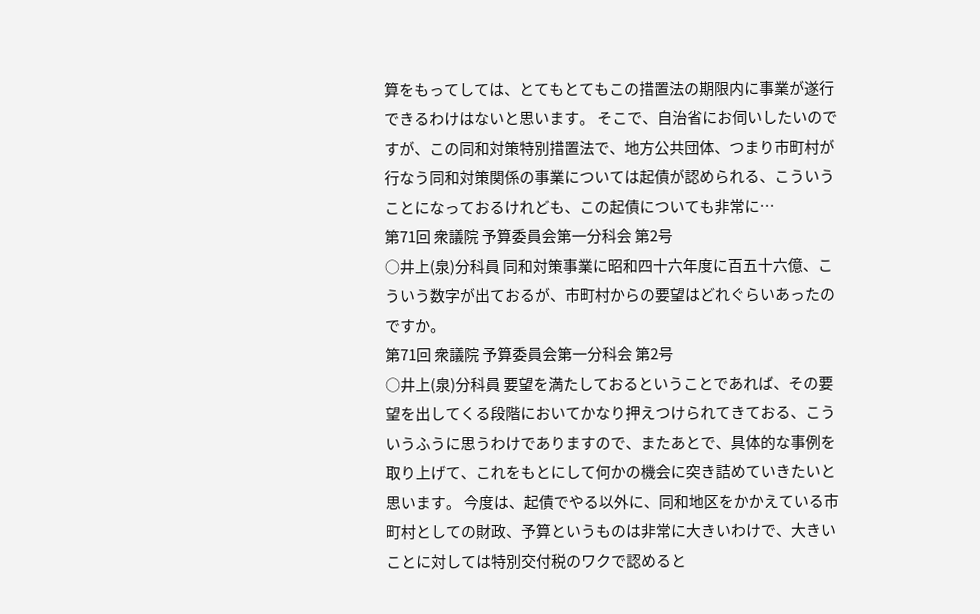算をもってしては、とてもとてもこの措置法の期限内に事業が遂行できるわけはないと思います。 そこで、自治省にお伺いしたいのですが、この同和対策特別措置法で、地方公共団体、つまり市町村が行なう同和対策関係の事業については起債が認められる、こういうことになっておるけれども、この起債についても非常に…
第71回 衆議院 予算委員会第一分科会 第2号
○井上(泉)分科員 同和対策事業に昭和四十六年度に百五十六億、こういう数字が出ておるが、市町村からの要望はどれぐらいあったのですか。
第71回 衆議院 予算委員会第一分科会 第2号
○井上(泉)分科員 要望を満たしておるということであれば、その要望を出してくる段階においてかなり押えつけられてきておる、こういうふうに思うわけでありますので、またあとで、具体的な事例を取り上げて、これをもとにして何かの機会に突き詰めていきたいと思います。 今度は、起債でやる以外に、同和地区をかかえている市町村としての財政、予算というものは非常に大きいわけで、大きいことに対しては特別交付税のワクで認めると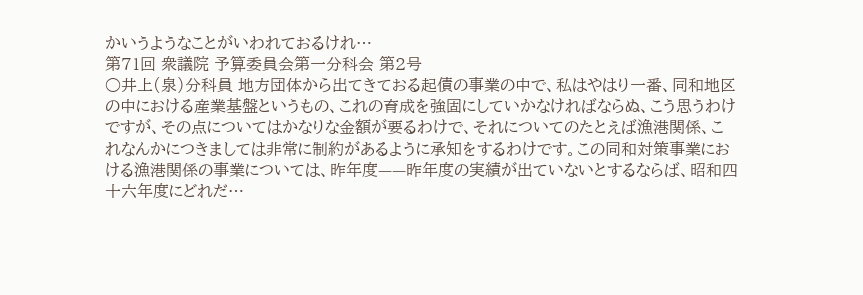かいうようなことがいわれておるけれ…
第71回 衆議院 予算委員会第一分科会 第2号
○井上(泉)分科員 地方団体から出てきておる起債の事業の中で、私はやはり一番、同和地区の中における産業基盤というもの、これの育成を強固にしていかなければならぬ、こう思うわけですが、その点についてはかなりな金額が要るわけで、それについてのたとえば漁港関係、これなんかにつきましては非常に制約があるように承知をするわけです。この同和対策事業における漁港関係の事業については、昨年度——昨年度の実績が出ていないとするならば、昭和四十六年度にどれだ…